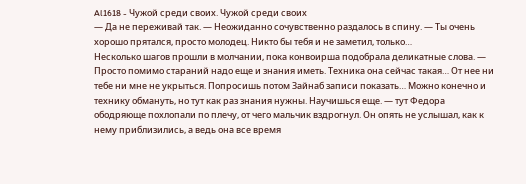Al1618 - Чужой среди своих. Чужой среди своих
— Да не переживай так. — Неожиданно сочувственно раздалось в спину. — Ты очень хорошо прятался, просто молодец. Никто бы тебя и не заметил, только…
Несколько шагов прошли в молчании, пока конвоирша подобрала деликатные слова. — Просто помимо стараний надо еще и знания иметь. Техника она сейчас такая… От нее ни тебе ни мне не укрыться. Попросишь потом Зайнаб записи показать… Можно конечно и технику обмануть, но тут как раз знания нужны. Научишься еще. — тут Федора ободряюще похлопали по плечу, от чего мальчик вздрогнул. Он опять не услышал, как к нему приблизились, а ведь она все время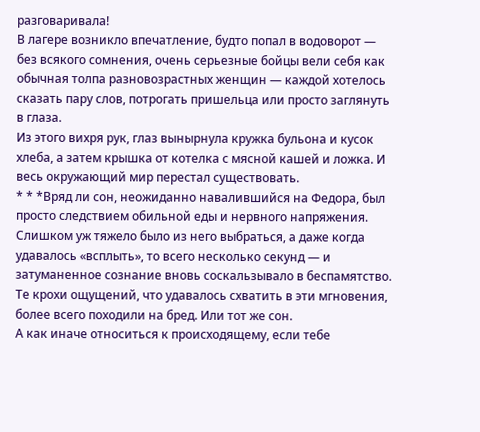разговаривала!
В лагере возникло впечатление, будто попал в водоворот — без всякого сомнения, очень серьезные бойцы вели себя как обычная толпа разновозрастных женщин — каждой хотелось сказать пару слов, потрогать пришельца или просто заглянуть в глаза.
Из этого вихря рук, глаз вынырнула кружка бульона и кусок хлеба, а затем крышка от котелка с мясной кашей и ложка. И весь окружающий мир перестал существовать.
* * *Вряд ли сон, неожиданно навалившийся на Федора, был просто следствием обильной еды и нервного напряжения. Слишком уж тяжело было из него выбраться, а даже когда удавалось «всплыть», то всего несколько секунд — и затуманенное сознание вновь соскальзывало в беспамятство. Те крохи ощущений, что удавалось схватить в эти мгновения, более всего походили на бред. Или тот же сон.
А как иначе относиться к происходящему, если тебе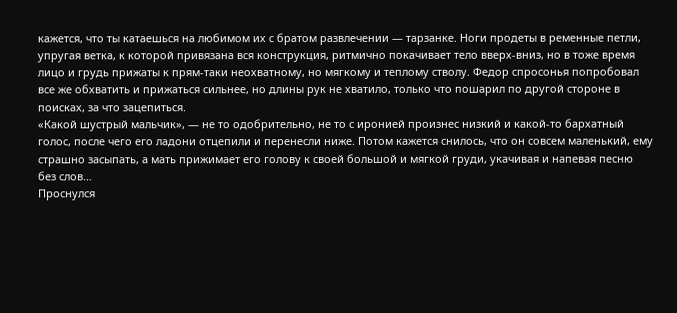кажется, что ты катаешься на любимом их с братом развлечении — тарзанке. Ноги продеты в ременные петли, упругая ветка, к которой привязана вся конструкция, ритмично покачивает тело вверх-вниз, но в тоже время лицо и грудь прижаты к прям-таки неохватному, но мягкому и теплому стволу. Федор спросонья попробовал все же обхватить и прижаться сильнее, но длины рук не хватило, только что пошарил по другой стороне в поисках, за что зацепиться.
«Какой шустрый мальчик», — не то одобрительно, не то с иронией произнес низкий и какой-то бархатный голос, после чего его ладони отцепили и перенесли ниже. Потом кажется снилось, что он совсем маленький, ему страшно засыпать, а мать прижимает его голову к своей большой и мягкой груди, укачивая и напевая песню без слов…
Проснулся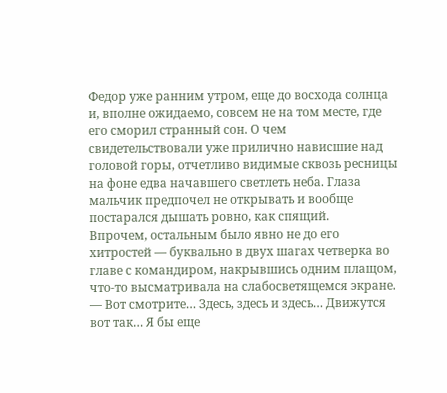Федор уже ранним утром, еще до восхода солнца и, вполне ожидаемо, совсем не на том месте, где его сморил странный сон. О чем свидетельствовали уже прилично нависшие над головой горы, отчетливо видимые сквозь ресницы на фоне едва начавшего светлеть неба. Глаза мальчик предпочел не открывать и вообще постарался дышать ровно, как спящий.
Впрочем, остальным было явно не до его хитростей — буквально в двух шагах четверка во главе с командиром, накрывшись одним плащом, что-то высматривала на слабосветящемся экране.
— Вот смотрите… Здесь, здесь и здесь… Движутся вот так… Я бы еще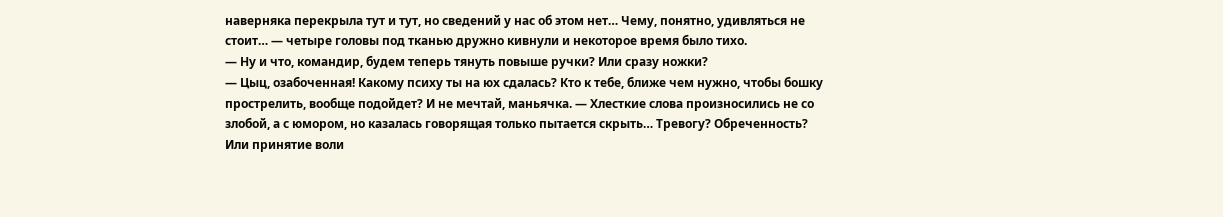наверняка перекрыла тут и тут, но сведений у нас об этом нет… Чему, понятно, удивляться не стоит… — четыре головы под тканью дружно кивнули и некоторое время было тихо.
— Ну и что, командир, будем теперь тянуть повыше ручки? Или сразу ножки?
— Цыц, озабоченная! Какому психу ты на юх сдалась? Кто к тебе, ближе чем нужно, чтобы бошку прострелить, вообще подойдет? И не мечтай, маньячка. — Хлесткие слова произносились не со злобой, а с юмором, но казалась говорящая только пытается скрыть… Тревогу? Обреченность? Или принятие воли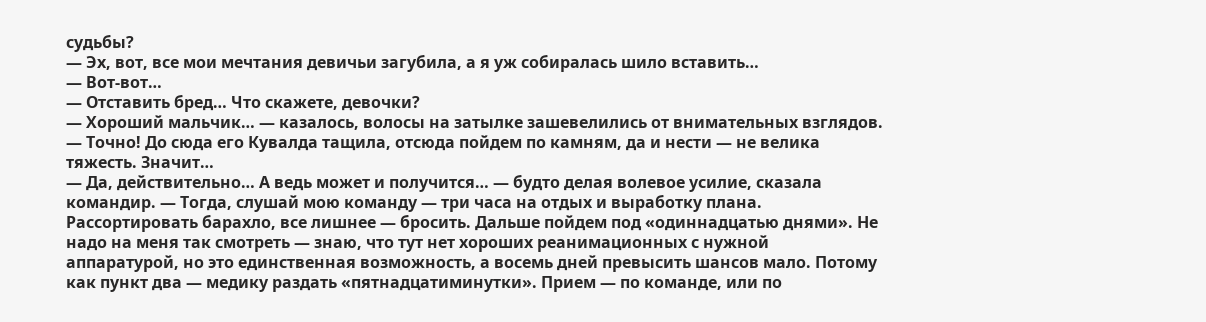судьбы?
— Эх, вот, все мои мечтания девичьи загубила, а я уж собиралась шило вставить…
— Вот-вот…
— Отставить бред… Что скажете, девочки?
— Хороший мальчик… — казалось, волосы на затылке зашевелились от внимательных взглядов.
— Точно! До сюда его Кувалда тащила, отсюда пойдем по камням, да и нести — не велика тяжесть. Значит…
— Да, действительно… А ведь может и получится… — будто делая волевое усилие, сказала командир. — Тогда, слушай мою команду — три часа на отдых и выработку плана. Рассортировать барахло, все лишнее — бросить. Дальше пойдем под «одиннадцатью днями». Не надо на меня так смотреть — знаю, что тут нет хороших реанимационных с нужной аппаратурой, но это единственная возможность, а восемь дней превысить шансов мало. Потому как пункт два — медику раздать «пятнадцатиминутки». Прием — по команде, или по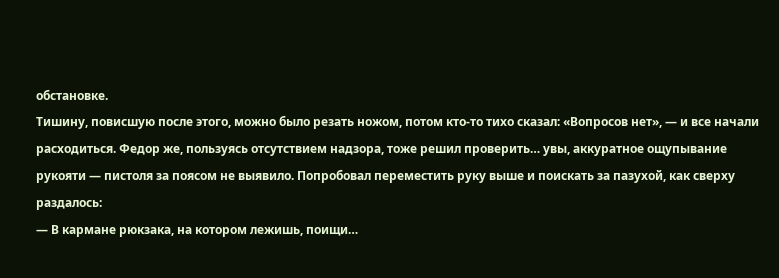обстановке.
Тишину, повисшую после этого, можно было резать ножом, потом кто-то тихо сказал: «Вопросов нет», — и все начали расходиться. Федор же, пользуясь отсутствием надзора, тоже решил проверить… увы, аккуратное ощупывание рукояти — пистоля за поясом не выявило. Попробовал переместить руку выше и поискать за пазухой, как сверху раздалось:
— В кармане рюкзака, на котором лежишь, поищи…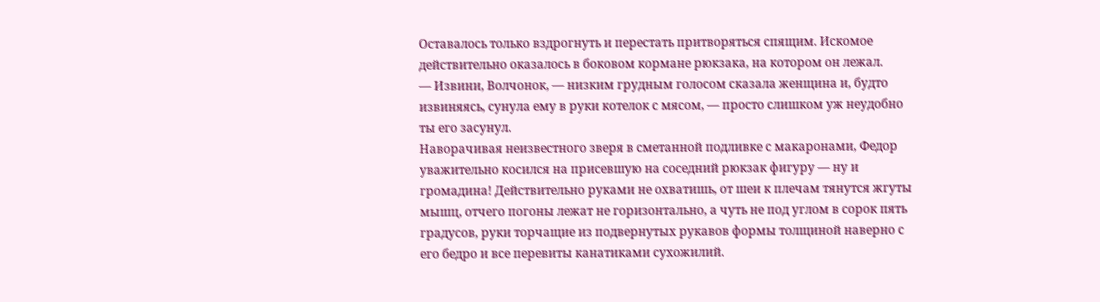Оставалось только вздрогнуть и перестать притворяться спящим. Искомое действительно оказалось в боковом кормане рюкзака, на котором он лежал.
— Извини, Волчонок, — низким грудным голосом сказала женщина и, будто извиняясь, сунула ему в руки котелок с мясом, — просто слишком уж неудобно ты его засунул.
Наворачивая неизвестного зверя в сметанной подливке с макаронами, Федор уважительно косился на присевшую на соседний рюкзак фигуру — ну и громадина! Действительно руками не охватишь, от шеи к плечам тянутся жгуты мышц, отчего погоны лежат не горизонтально, а чуть не под углом в сорок пять градусов, руки торчащие из подвернутых рукавов формы толщиной наверно с его бедро и все перевиты канатиками сухожилий.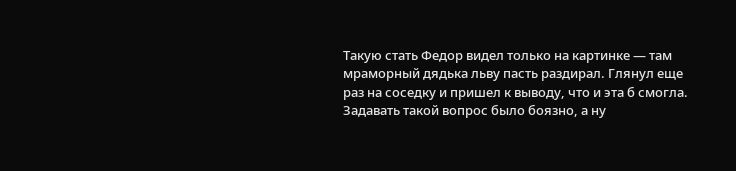Такую стать Федор видел только на картинке — там мраморный дядька льву пасть раздирал. Глянул еще раз на соседку и пришел к выводу, что и эта б смогла. Задавать такой вопрос было боязно, а ну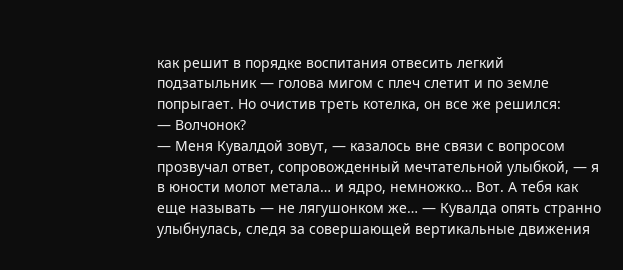как решит в порядке воспитания отвесить легкий подзатыльник — голова мигом с плеч слетит и по земле попрыгает. Но очистив треть котелка, он все же решился:
— Волчонок?
— Меня Кувалдой зовут, — казалось вне связи с вопросом прозвучал ответ, сопровожденный мечтательной улыбкой, — я в юности молот метала… и ядро, немножко… Вот. А тебя как еще называть — не лягушонком же… — Кувалда опять странно улыбнулась, следя за совершающей вертикальные движения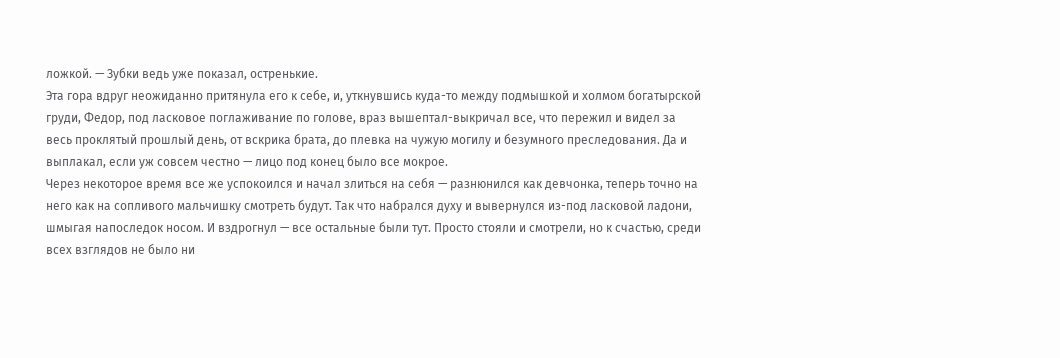ложкой. — Зубки ведь уже показал, остренькие.
Эта гора вдруг неожиданно притянула его к себе, и, уткнувшись куда-то между подмышкой и холмом богатырской груди, Федор, под ласковое поглаживание по голове, враз вышептал-выкричал все, что пережил и видел за весь проклятый прошлый день, от вскрика брата, до плевка на чужую могилу и безумного преследования. Да и выплакал, если уж совсем честно — лицо под конец было все мокрое.
Через некоторое время все же успокоился и начал злиться на себя — разнюнился как девчонка, теперь точно на него как на сопливого мальчишку смотреть будут. Так что набрался духу и вывернулся из-под ласковой ладони, шмыгая напоследок носом. И вздрогнул — все остальные были тут. Просто стояли и смотрели, но к счастью, среди всех взглядов не было ни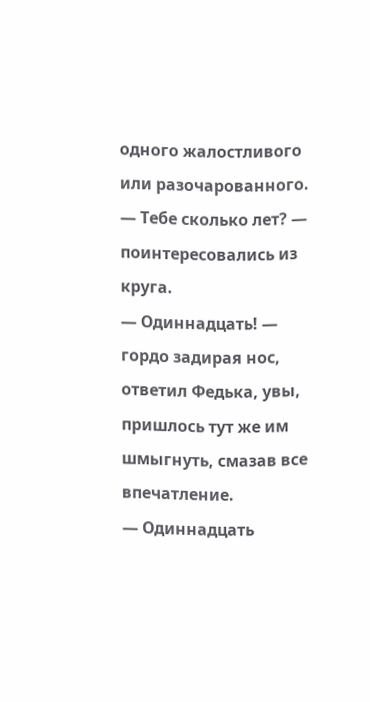одного жалостливого или разочарованного.
— Тебе сколько лет? — поинтересовались из круга.
— Одиннадцать! — гордо задирая нос, ответил Федька, увы, пришлось тут же им шмыгнуть, смазав все впечатление.
— Одиннадцать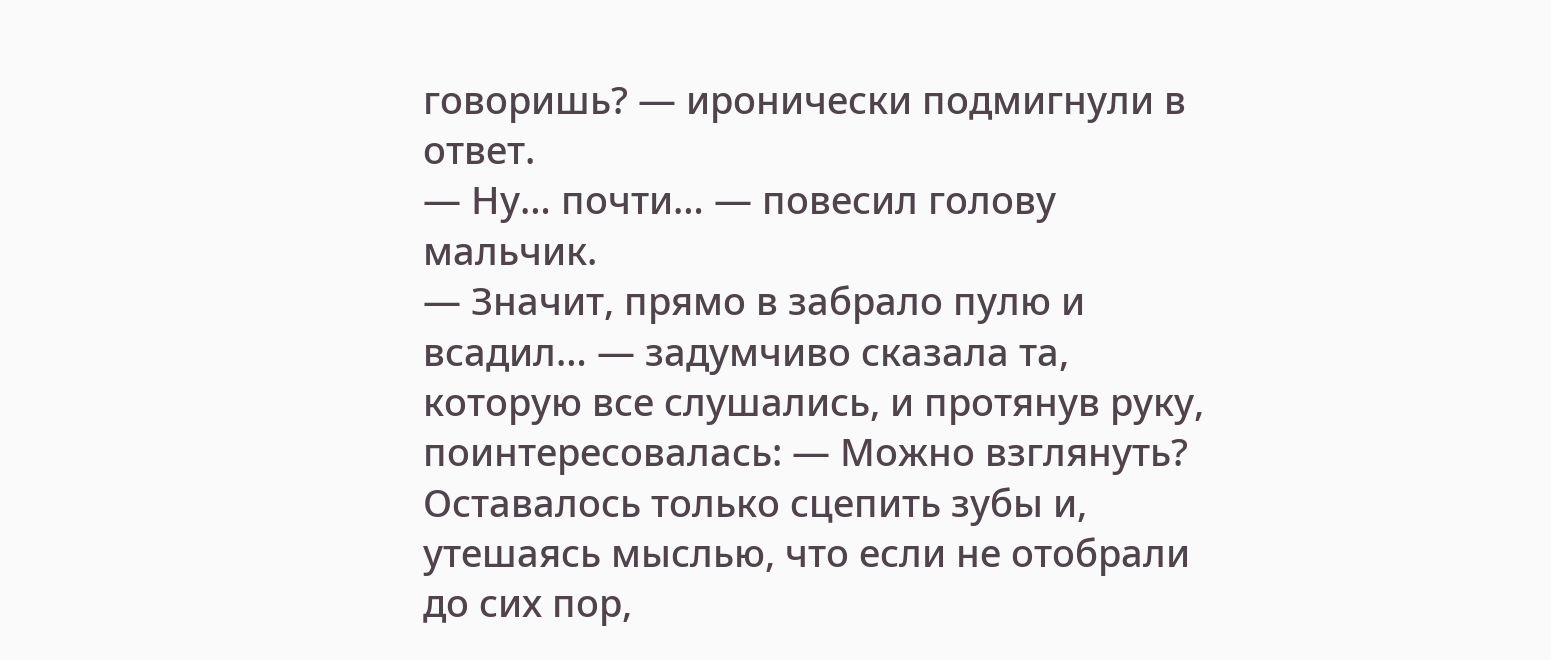говоришь? — иронически подмигнули в ответ.
— Ну… почти… — повесил голову мальчик.
— Значит, прямо в забрало пулю и всадил… — задумчиво сказала та, которую все слушались, и протянув руку, поинтересовалась: — Можно взглянуть?
Оставалось только сцепить зубы и, утешаясь мыслью, что если не отобрали до сих пор,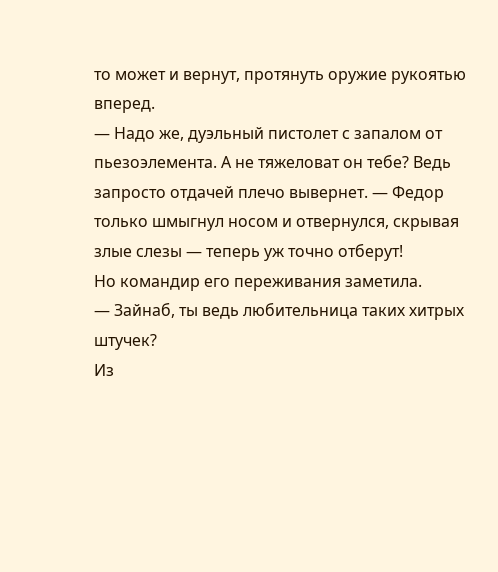то может и вернут, протянуть оружие рукоятью вперед.
— Надо же, дуэльный пистолет с запалом от пьезоэлемента. А не тяжеловат он тебе? Ведь запросто отдачей плечо вывернет. — Федор только шмыгнул носом и отвернулся, скрывая злые слезы — теперь уж точно отберут!
Но командир его переживания заметила.
— Зайнаб, ты ведь любительница таких хитрых штучек?
Из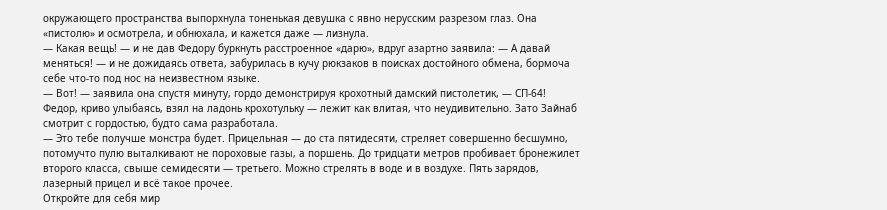окружающего пространства выпорхнула тоненькая девушка с явно нерусским разрезом глаз. Она «пистолю» и осмотрела, и обнюхала, и кажется даже — лизнула.
— Какая вещь! — и не дав Федору буркнуть расстроенное «дарю», вдруг азартно заявила: — А давай меняться! — и не дожидаясь ответа, забурилась в кучу рюкзаков в поисках достойного обмена, бормоча себе что-то под нос на неизвестном языке.
— Вот! — заявила она спустя минуту, гордо демонстрируя крохотный дамский пистолетик, — СП-64!
Федор, криво улыбаясь, взял на ладонь крохотульку — лежит как влитая, что неудивительно. Зато Зайнаб смотрит с гордостью, будто сама разработала.
— Это тебе получше монстра будет. Прицельная — до ста пятидесяти, стреляет совершенно бесшумно, потомучто пулю выталкивают не пороховые газы, а поршень. До тридцати метров пробивает бронежилет второго класса, свыше семидесяти — третьего. Можно стрелять в воде и в воздухе. Пять зарядов, лазерный прицел и всё такое прочее.
Откройте для себя мир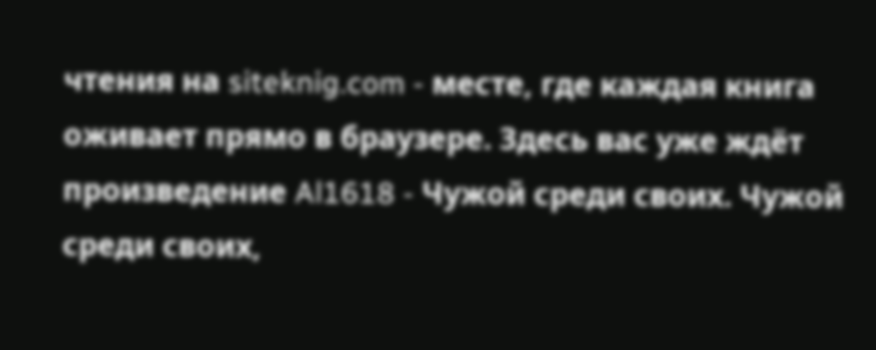чтения на siteknig.com - месте, где каждая книга оживает прямо в браузере. Здесь вас уже ждёт произведение Al1618 - Чужой среди своих. Чужой среди своих,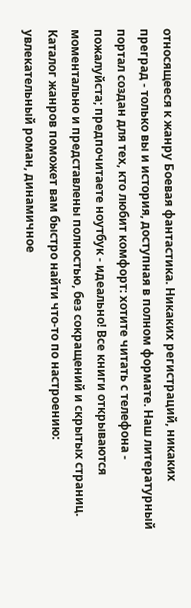относящееся к жанру Боевая фантастика. Никаких регистраций, никаких преград - только вы и история, доступная в полном формате. Наш литературный портал создан для тех, кто любит комфорт: хотите читать с телефона - пожалуйста; предпочитаете ноутбук - идеально! Все книги открываются моментально и представлены полностью, без сокращений и скрытых страниц. Каталог жанров поможет вам быстро найти что-то по настроению: увлекательный роман, динамичное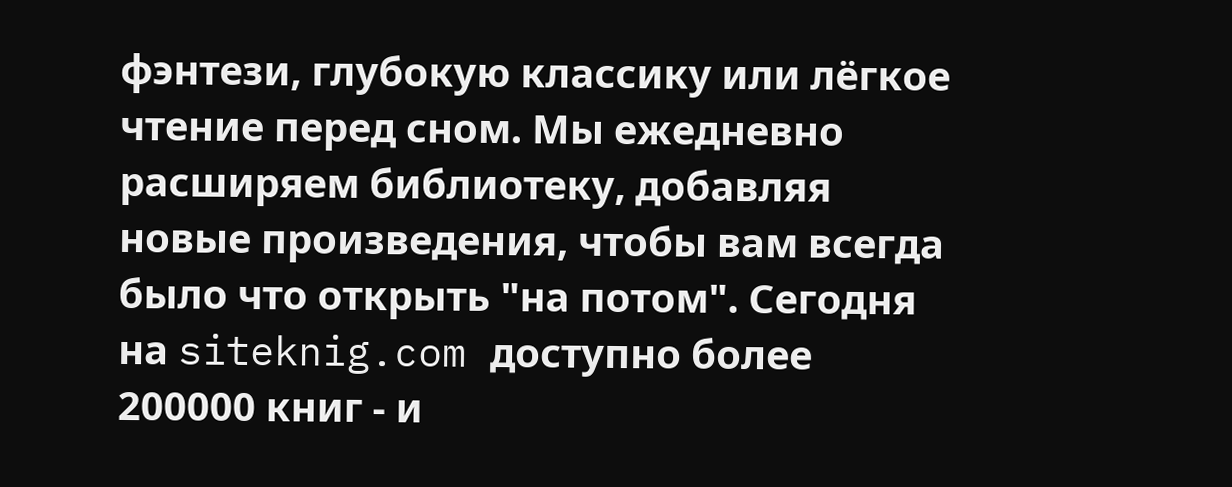фэнтези, глубокую классику или лёгкое чтение перед сном. Мы ежедневно расширяем библиотеку, добавляя новые произведения, чтобы вам всегда было что открыть "на потом". Сегодня на siteknig.com доступно более 200000 книг - и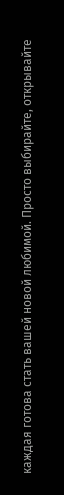каждая готова стать вашей новой любимой. Просто выбирайте, открывайте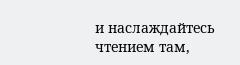и наслаждайтесь чтением там,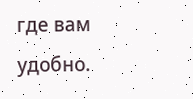где вам удобно.